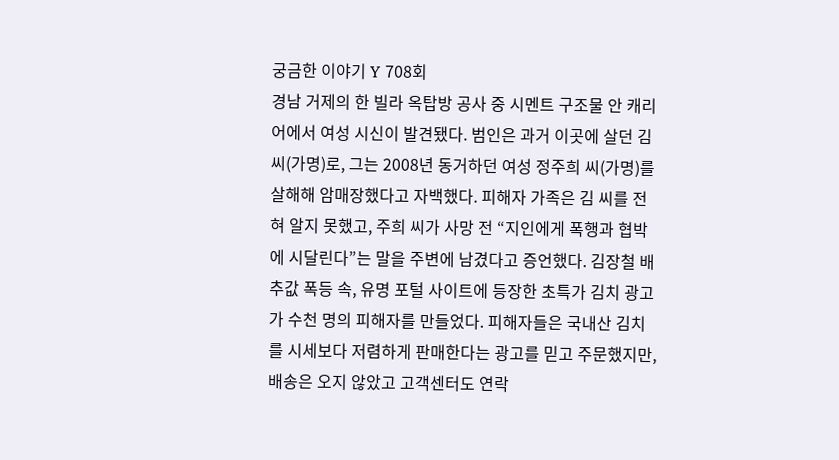궁금한 이야기 Y 708회
경남 거제의 한 빌라 옥탑방 공사 중 시멘트 구조물 안 캐리어에서 여성 시신이 발견됐다. 범인은 과거 이곳에 살던 김 씨(가명)로, 그는 2008년 동거하던 여성 정주희 씨(가명)를 살해해 암매장했다고 자백했다. 피해자 가족은 김 씨를 전혀 알지 못했고, 주희 씨가 사망 전 “지인에게 폭행과 협박에 시달린다”는 말을 주변에 남겼다고 증언했다. 김장철 배추값 폭등 속, 유명 포털 사이트에 등장한 초특가 김치 광고가 수천 명의 피해자를 만들었다. 피해자들은 국내산 김치를 시세보다 저렴하게 판매한다는 광고를 믿고 주문했지만, 배송은 오지 않았고 고객센터도 연락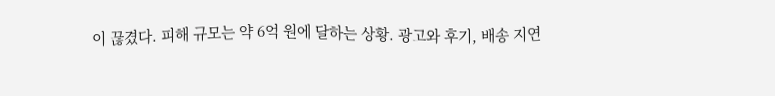이 끊겼다. 피해 규모는 약 6억 원에 달하는 상황. 광고와 후기, 배송 지연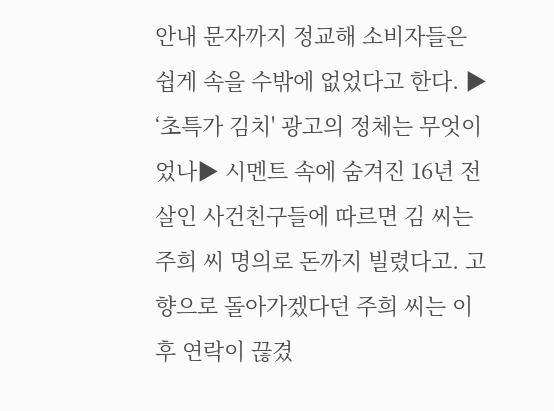안내 문자까지 정교해 소비자들은 쉽게 속을 수밖에 없었다고 한다. ▶ ‘초특가 김치' 광고의 정체는 무엇이었나▶ 시멘트 속에 숨겨진 16년 전 살인 사건친구들에 따르면 김 씨는 주희 씨 명의로 돈까지 빌렸다고. 고향으로 돌아가겠다던 주희 씨는 이후 연락이 끊겼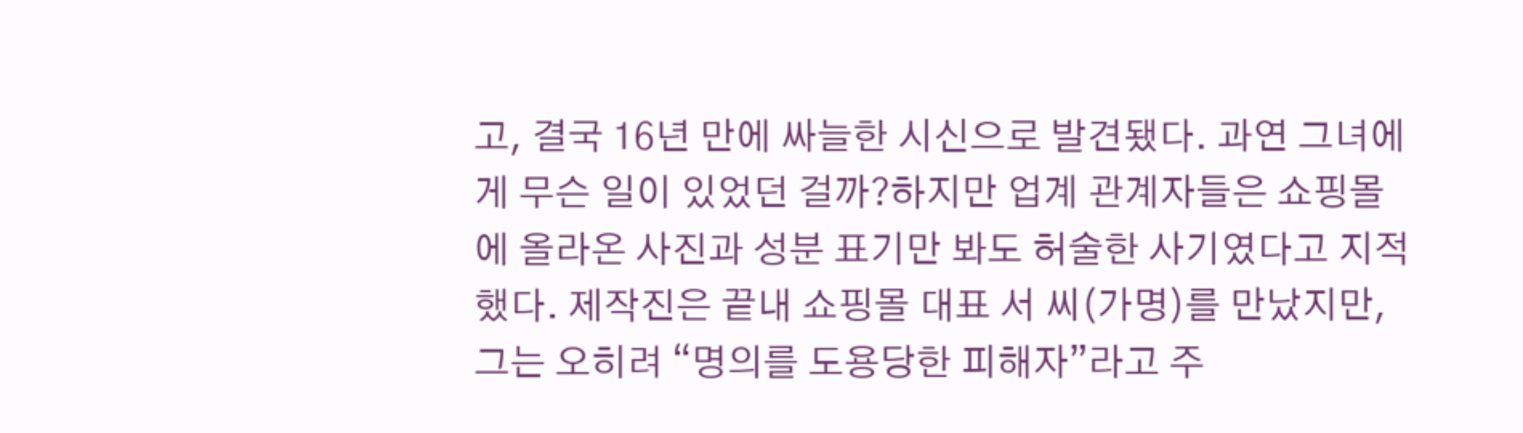고, 결국 16년 만에 싸늘한 시신으로 발견됐다. 과연 그녀에게 무슨 일이 있었던 걸까?하지만 업계 관계자들은 쇼핑몰에 올라온 사진과 성분 표기만 봐도 허술한 사기였다고 지적했다. 제작진은 끝내 쇼핑몰 대표 서 씨(가명)를 만났지만, 그는 오히려 “명의를 도용당한 피해자”라고 주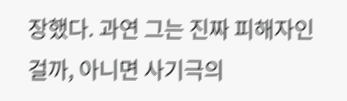장했다. 과연 그는 진짜 피해자인 걸까, 아니면 사기극의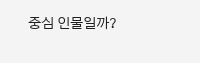중심 인물일까?